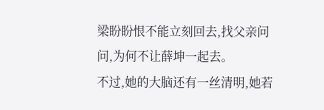梁盼盼恨不能立刻回去,找父亲问问,为何不让薛坤一起去。
不过,她的大脑还有一丝清明,她若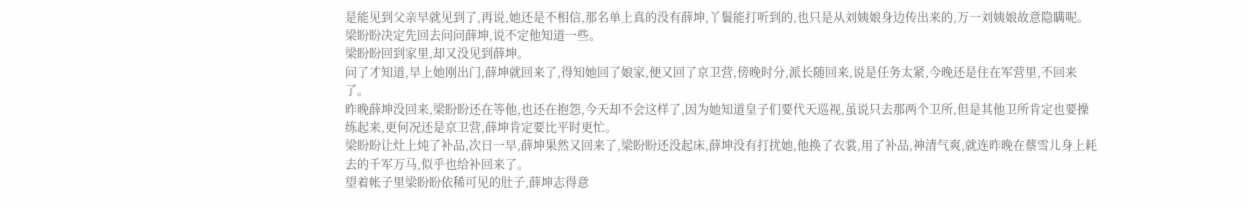是能见到父亲早就见到了,再说,她还是不相信,那名单上真的没有薛坤,丫鬟能打听到的,也只是从刘姨娘身边传出来的,万一刘姨娘故意隐瞒呢。
梁盼盼决定先回去问问薛坤,说不定他知道一些。
梁盼盼回到家里,却又没见到薛坤。
问了才知道,早上她刚出门,薛坤就回来了,得知她回了娘家,便又回了京卫营,傍晚时分,派长随回来,说是任务太紧,今晚还是住在军营里,不回来了。
昨晚薛坤没回来,梁盼盼还在等他,也还在抱怨,今天却不会这样了,因为她知道皇子们要代天巡视,虽说只去那两个卫所,但是其他卫所肯定也要操练起来,更何况还是京卫营,薛坤肯定要比平时更忙。
梁盼盼让灶上炖了补品,次日一早,薛坤果然又回来了,梁盼盼还没起床,薛坤没有打扰她,他换了衣裳,用了补品,神清气爽,就连昨晚在蔡雪儿身上耗去的千军万马,似乎也给补回来了。
望着帐子里梁盼盼依稀可见的肚子,薛坤志得意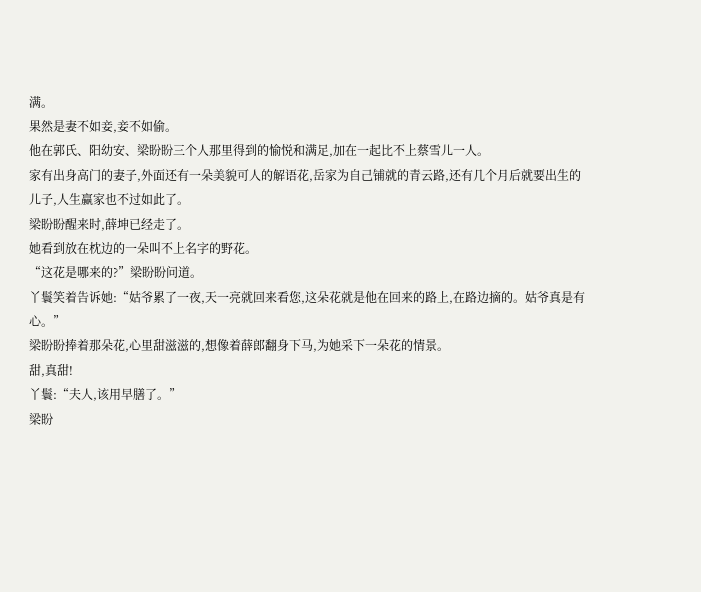满。
果然是妻不如妾,妾不如偷。
他在郭氏、阳幼安、梁盼盼三个人那里得到的愉悦和满足,加在一起比不上蔡雪儿一人。
家有出身高门的妻子,外面还有一朵美貌可人的解语花,岳家为自己铺就的青云路,还有几个月后就要出生的儿子,人生赢家也不过如此了。
梁盼盼醒来时,薛坤已经走了。
她看到放在枕边的一朵叫不上名字的野花。
“这花是哪来的?”梁盼盼问道。
丫鬟笑着告诉她:“姑爷累了一夜,天一亮就回来看您,这朵花就是他在回来的路上,在路边摘的。姑爷真是有心。”
梁盼盼捧着那朵花,心里甜滋滋的,想像着薛郎翻身下马,为她采下一朵花的情景。
甜,真甜!
丫鬟:“夫人,该用早膳了。”
梁盼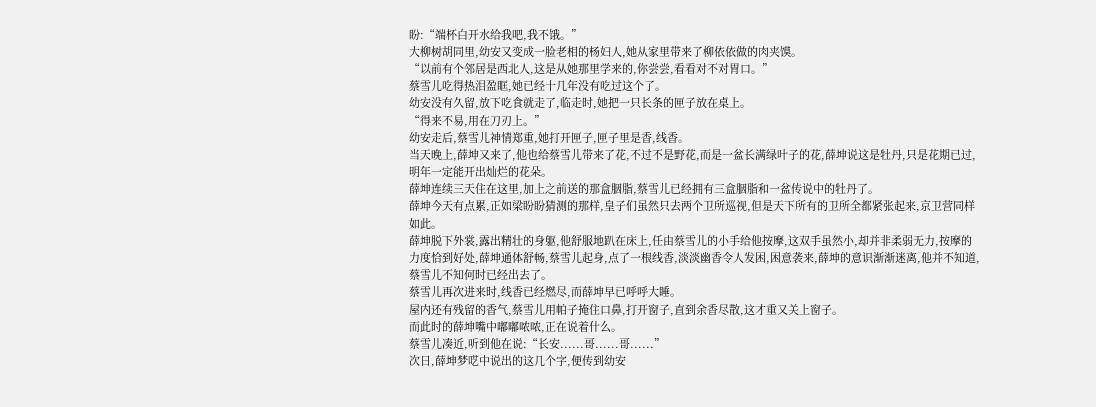盼:“端杯白开水给我吧,我不饿。”
大柳树胡同里,幼安又变成一脸老相的杨妇人,她从家里带来了柳依依做的肉夹馍。
“以前有个邻居是西北人,这是从她那里学来的,你尝尝,看看对不对胃口。”
蔡雪儿吃得热泪盈眶,她已经十几年没有吃过这个了。
幼安没有久留,放下吃食就走了,临走时,她把一只长条的匣子放在桌上。
“得来不易,用在刀刃上。”
幼安走后,蔡雪儿神情郑重,她打开匣子,匣子里是香,线香。
当天晚上,薛坤又来了,他也给蔡雪儿带来了花,不过不是野花,而是一盆长满绿叶子的花,薛坤说这是牡丹,只是花期已过,明年一定能开出灿烂的花朵。
薛坤连续三天住在这里,加上之前送的那盒胭脂,蔡雪儿已经拥有三盒胭脂和一盆传说中的牡丹了。
薛坤今天有点累,正如梁盼盼猜测的那样,皇子们虽然只去两个卫所巡视,但是天下所有的卫所全都紧张起来,京卫营同样如此。
薛坤脱下外裳,露出精壮的身躯,他舒服地趴在床上,任由蔡雪儿的小手给他按摩,这双手虽然小,却并非柔弱无力,按摩的力度恰到好处,薛坤通体舒畅,蔡雪儿起身,点了一根线香,淡淡幽香令人发困,困意袭来,薛坤的意识渐渐迷离,他并不知道,蔡雪儿不知何时已经出去了。
蔡雪儿再次进来时,线香已经燃尽,而薛坤早已呼呼大睡。
屋内还有残留的香气,蔡雪儿用帕子掩住口鼻,打开窗子,直到余香尽散,这才重又关上窗子。
而此时的薛坤嘴中嘟嘟哝哝,正在说着什么。
蔡雪儿凑近,听到他在说:“长安......哥......哥......”
次日,薛坤梦呓中说出的这几个字,便传到幼安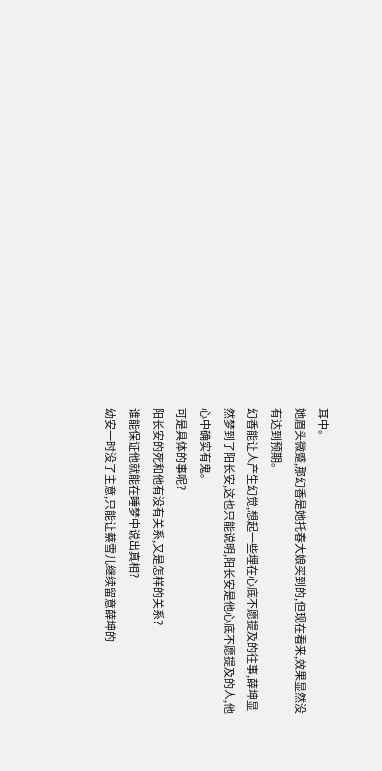耳中。
她眉头微蹙,那幻香是她托春大娘买到的,但现在看来,效果显然没有达到预期。
幻香能让人产生幻觉,想起一些埋在心底不愿提及的往事,薛坤显然梦到了阳长安,这也只能说明,阳长安是他心底不愿提及的人,他心中确实有鬼。
可是具体的事呢?
阳长安的死和他有没有关系,又是怎样的关系?
谁能保证他就能在睡梦中说出真相?
幼安一时没了主意,只能让蔡雪儿继续留意薛坤的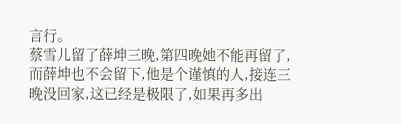言行。
蔡雪儿留了薛坤三晚,第四晚她不能再留了,而薛坤也不会留下,他是个谨慎的人,接连三晚没回家,这已经是极限了,如果再多出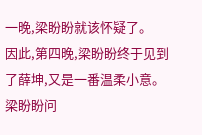一晚,梁盼盼就该怀疑了。
因此,第四晚,梁盼盼终于见到了薛坤,又是一番温柔小意。
梁盼盼问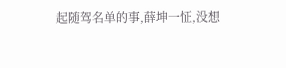起随驾名单的事,薛坤一怔,没想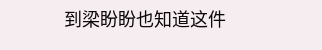到梁盼盼也知道这件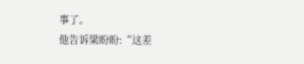事了。
他告诉梁盼盼:“这差